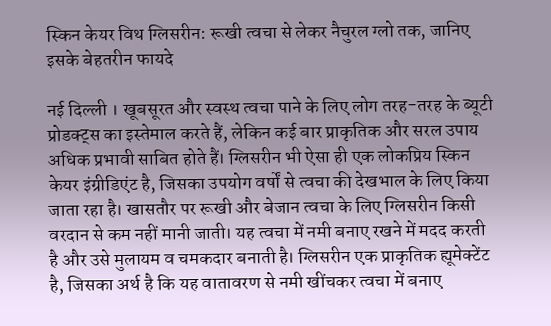स्किन केयर विथ ग्लिसरीन: रूखी त्वचा से लेकर नैचुरल ग्लो तक, जानिए इसके बेहतरीन फायदे

नई दिल्ली । खूबसूरत और स्वस्थ त्वचा पाने के लिए लोग तरह-तरह के ब्यूटी प्रोडक्ट्स का इस्तेमाल करते हैं, लेकिन कई बार प्राकृतिक और सरल उपाय अधिक प्रभावी साबित होते हैं। ग्लिसरीन भी ऐसा ही एक लोकप्रिय स्किन केयर इंग्रीडिएंट है, जिसका उपयोग वर्षों से त्वचा की देखभाल के लिए किया जाता रहा है। खासतौर पर रूखी और बेजान त्वचा के लिए ग्लिसरीन किसी वरदान से कम नहीं मानी जाती। यह त्वचा में नमी बनाए रखने में मदद करती है और उसे मुलायम व चमकदार बनाती है। ग्लिसरीन एक प्राकृतिक ह्यूमेक्टेंट है, जिसका अर्थ है कि यह वातावरण से नमी खींचकर त्वचा में बनाए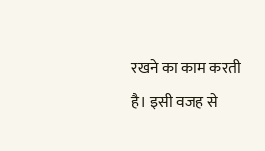रखने का काम करती है। इसी वजह से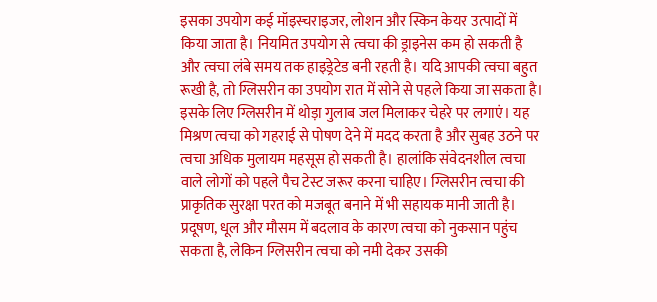इसका उपयोग कई मॉइस्चराइजर, लोशन और स्किन केयर उत्पादों में किया जाता है। नियमित उपयोग से त्वचा की ड्राइनेस कम हो सकती है और त्वचा लंबे समय तक हाइड्रेटेड बनी रहती है। यदि आपकी त्वचा बहुत रूखी है, तो ग्लिसरीन का उपयोग रात में सोने से पहले किया जा सकता है। इसके लिए ग्लिसरीन में थोड़ा गुलाब जल मिलाकर चेहरे पर लगाएं। यह मिश्रण त्वचा को गहराई से पोषण देने में मदद करता है और सुबह उठने पर त्वचा अधिक मुलायम महसूस हो सकती है। हालांकि संवेदनशील त्वचा वाले लोगों को पहले पैच टेस्ट जरूर करना चाहिए। ग्लिसरीन त्वचा की प्राकृतिक सुरक्षा परत को मजबूत बनाने में भी सहायक मानी जाती है। प्रदूषण, धूल और मौसम में बदलाव के कारण त्वचा को नुकसान पहुंच सकता है, लेकिन ग्लिसरीन त्वचा को नमी देकर उसकी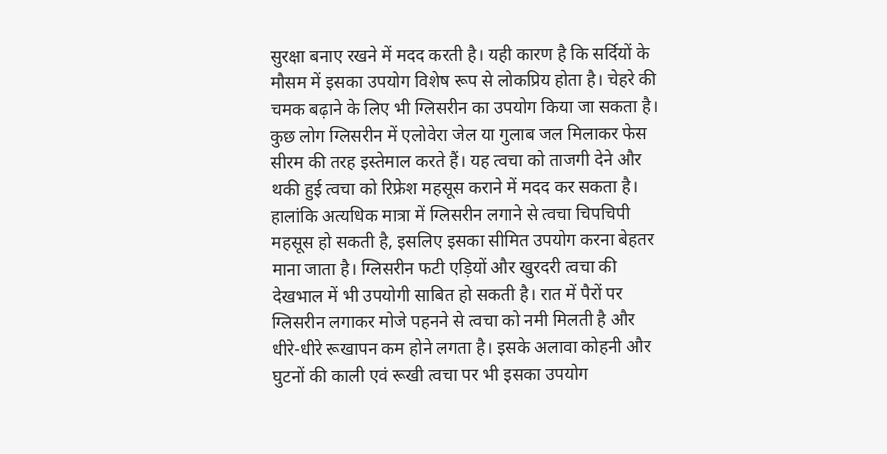सुरक्षा बनाए रखने में मदद करती है। यही कारण है कि सर्दियों के मौसम में इसका उपयोग विशेष रूप से लोकप्रिय होता है। चेहरे की चमक बढ़ाने के लिए भी ग्लिसरीन का उपयोग किया जा सकता है। कुछ लोग ग्लिसरीन में एलोवेरा जेल या गुलाब जल मिलाकर फेस सीरम की तरह इस्तेमाल करते हैं। यह त्वचा को ताजगी देने और थकी हुई त्वचा को रिफ्रेश महसूस कराने में मदद कर सकता है। हालांकि अत्यधिक मात्रा में ग्लिसरीन लगाने से त्वचा चिपचिपी महसूस हो सकती है, इसलिए इसका सीमित उपयोग करना बेहतर माना जाता है। ग्लिसरीन फटी एड़ियों और खुरदरी त्वचा की देखभाल में भी उपयोगी साबित हो सकती है। रात में पैरों पर ग्लिसरीन लगाकर मोजे पहनने से त्वचा को नमी मिलती है और धीरे-धीरे रूखापन कम होने लगता है। इसके अलावा कोहनी और घुटनों की काली एवं रूखी त्वचा पर भी इसका उपयोग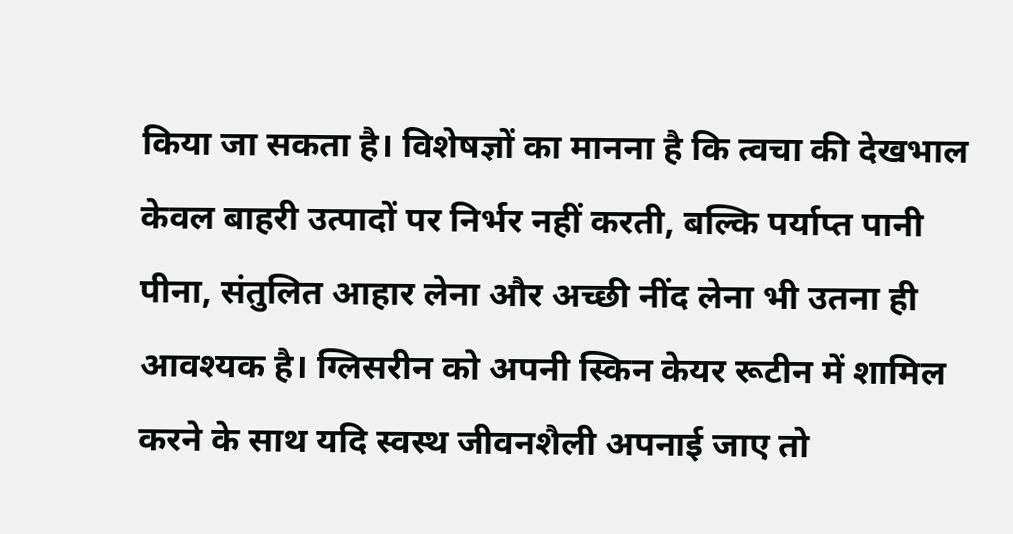किया जा सकता है। विशेषज्ञों का मानना है कि त्वचा की देखभाल केवल बाहरी उत्पादों पर निर्भर नहीं करती, बल्कि पर्याप्त पानी पीना, संतुलित आहार लेना और अच्छी नींद लेना भी उतना ही आवश्यक है। ग्लिसरीन को अपनी स्किन केयर रूटीन में शामिल करने के साथ यदि स्वस्थ जीवनशैली अपनाई जाए तो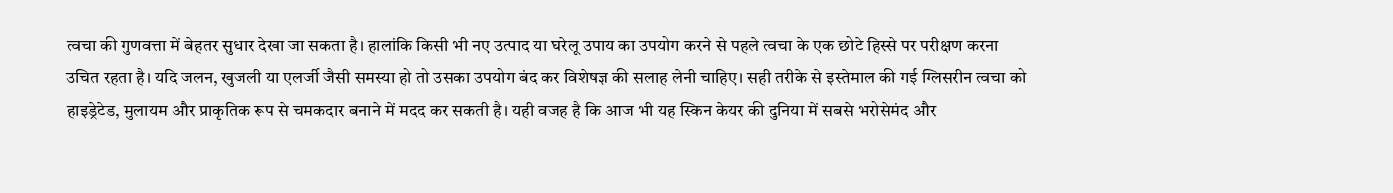त्वचा की गुणवत्ता में बेहतर सुधार देखा जा सकता है। हालांकि किसी भी नए उत्पाद या घरेलू उपाय का उपयोग करने से पहले त्वचा के एक छोटे हिस्से पर परीक्षण करना उचित रहता है। यदि जलन, खुजली या एलर्जी जैसी समस्या हो तो उसका उपयोग बंद कर विशेषज्ञ की सलाह लेनी चाहिए। सही तरीके से इस्तेमाल की गई ग्लिसरीन त्वचा को हाइड्रेटेड, मुलायम और प्राकृतिक रूप से चमकदार बनाने में मदद कर सकती है। यही वजह है कि आज भी यह स्किन केयर की दुनिया में सबसे भरोसेमंद और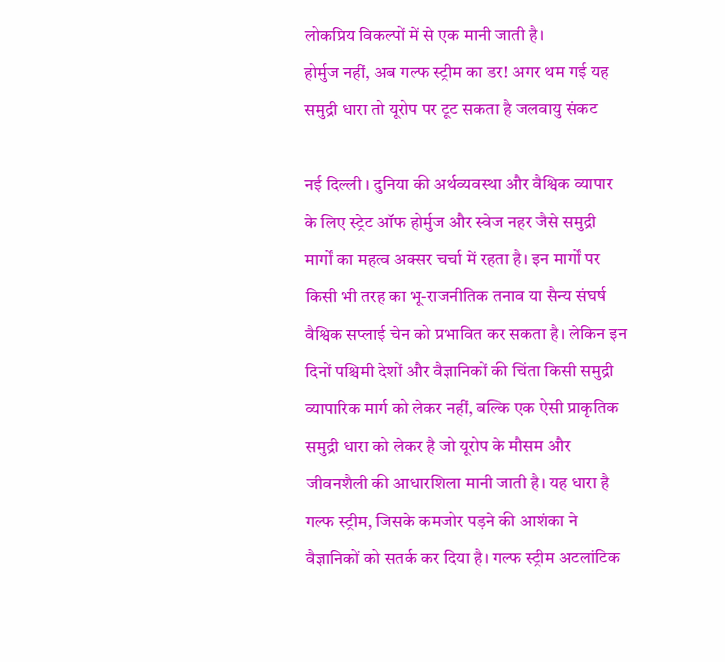लोकप्रिय विकल्पों में से एक मानी जाती है।
होर्मुज नहीं, अब गल्फ स्ट्रीम का डर! अगर थम गई यह समुद्री धारा तो यूरोप पर टूट सकता है जलवायु संकट

नई दिल्ली । दुनिया की अर्थव्यवस्था और वैश्विक व्यापार के लिए स्ट्रेट ऑफ होर्मुज और स्वेज नहर जैसे समुद्री मार्गों का महत्व अक्सर चर्चा में रहता है। इन मार्गों पर किसी भी तरह का भू-राजनीतिक तनाव या सैन्य संघर्ष वैश्विक सप्लाई चेन को प्रभावित कर सकता है। लेकिन इन दिनों पश्चिमी देशों और वैज्ञानिकों की चिंता किसी समुद्री व्यापारिक मार्ग को लेकर नहीं, बल्कि एक ऐसी प्राकृतिक समुद्री धारा को लेकर है जो यूरोप के मौसम और जीवनशैली की आधारशिला मानी जाती है। यह धारा है गल्फ स्ट्रीम, जिसके कमजोर पड़ने की आशंका ने वैज्ञानिकों को सतर्क कर दिया है। गल्फ स्ट्रीम अटलांटिक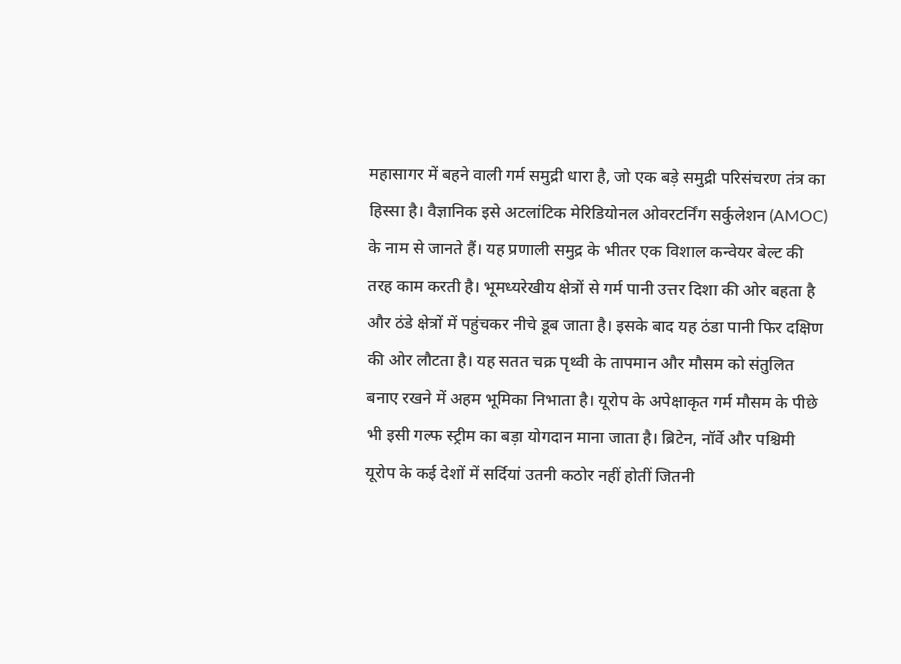महासागर में बहने वाली गर्म समुद्री धारा है, जो एक बड़े समुद्री परिसंचरण तंत्र का हिस्सा है। वैज्ञानिक इसे अटलांटिक मेरिडियोनल ओवरटर्निंग सर्कुलेशन (AMOC) के नाम से जानते हैं। यह प्रणाली समुद्र के भीतर एक विशाल कन्वेयर बेल्ट की तरह काम करती है। भूमध्यरेखीय क्षेत्रों से गर्म पानी उत्तर दिशा की ओर बहता है और ठंडे क्षेत्रों में पहुंचकर नीचे डूब जाता है। इसके बाद यह ठंडा पानी फिर दक्षिण की ओर लौटता है। यह सतत चक्र पृथ्वी के तापमान और मौसम को संतुलित बनाए रखने में अहम भूमिका निभाता है। यूरोप के अपेक्षाकृत गर्म मौसम के पीछे भी इसी गल्फ स्ट्रीम का बड़ा योगदान माना जाता है। ब्रिटेन, नॉर्वे और पश्चिमी यूरोप के कई देशों में सर्दियां उतनी कठोर नहीं होतीं जितनी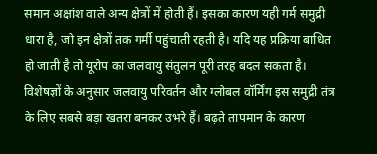समान अक्षांश वाले अन्य क्षेत्रों में होती हैं। इसका कारण यही गर्म समुद्री धारा है, जो इन क्षेत्रों तक गर्मी पहुंचाती रहती है। यदि यह प्रक्रिया बाधित हो जाती है तो यूरोप का जलवायु संतुलन पूरी तरह बदल सकता है। विशेषज्ञों के अनुसार जलवायु परिवर्तन और ग्लोबल वॉर्मिंग इस समुद्री तंत्र के लिए सबसे बड़ा खतरा बनकर उभरे हैं। बढ़ते तापमान के कारण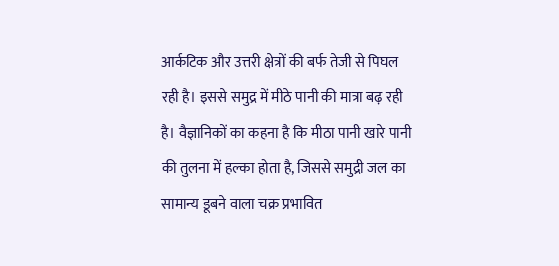आर्कटिक और उत्तरी क्षेत्रों की बर्फ तेजी से पिघल रही है। इससे समुद्र में मीठे पानी की मात्रा बढ़ रही है। वैज्ञानिकों का कहना है कि मीठा पानी खारे पानी की तुलना में हल्का होता है, जिससे समुद्री जल का सामान्य डूबने वाला चक्र प्रभावित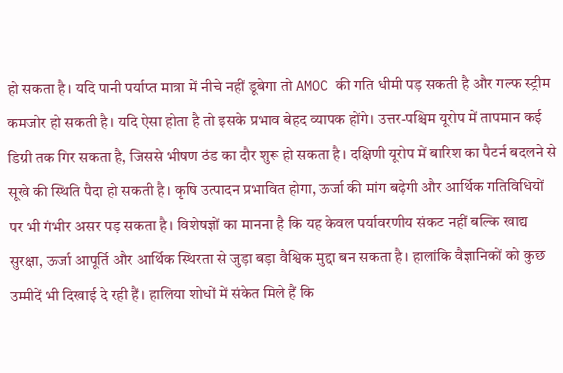हो सकता है। यदि पानी पर्याप्त मात्रा में नीचे नहीं डूबेगा तो AMOC की गति धीमी पड़ सकती है और गल्फ स्ट्रीम कमजोर हो सकती है। यदि ऐसा होता है तो इसके प्रभाव बेहद व्यापक होंगे। उत्तर-पश्चिम यूरोप में तापमान कई डिग्री तक गिर सकता है, जिससे भीषण ठंड का दौर शुरू हो सकता है। दक्षिणी यूरोप में बारिश का पैटर्न बदलने से सूखे की स्थिति पैदा हो सकती है। कृषि उत्पादन प्रभावित होगा, ऊर्जा की मांग बढ़ेगी और आर्थिक गतिविधियों पर भी गंभीर असर पड़ सकता है। विशेषज्ञों का मानना है कि यह केवल पर्यावरणीय संकट नहीं बल्कि खाद्य सुरक्षा, ऊर्जा आपूर्ति और आर्थिक स्थिरता से जुड़ा बड़ा वैश्विक मुद्दा बन सकता है। हालांकि वैज्ञानिकों को कुछ उम्मीदें भी दिखाई दे रही हैं। हालिया शोधों में संकेत मिले हैं कि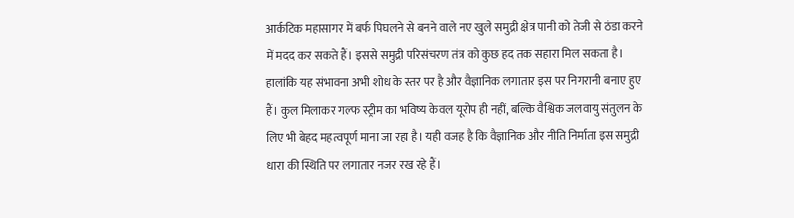आर्कटिक महासागर में बर्फ पिघलने से बनने वाले नए खुले समुद्री क्षेत्र पानी को तेजी से ठंडा करने में मदद कर सकते हैं। इससे समुद्री परिसंचरण तंत्र को कुछ हद तक सहारा मिल सकता है। हालांकि यह संभावना अभी शोध के स्तर पर है और वैज्ञानिक लगातार इस पर निगरानी बनाए हुए हैं। कुल मिलाकर गल्फ स्ट्रीम का भविष्य केवल यूरोप ही नहीं, बल्कि वैश्विक जलवायु संतुलन के लिए भी बेहद महत्वपूर्ण माना जा रहा है। यही वजह है कि वैज्ञानिक और नीति निर्माता इस समुद्री धारा की स्थिति पर लगातार नजर रख रहे हैं।